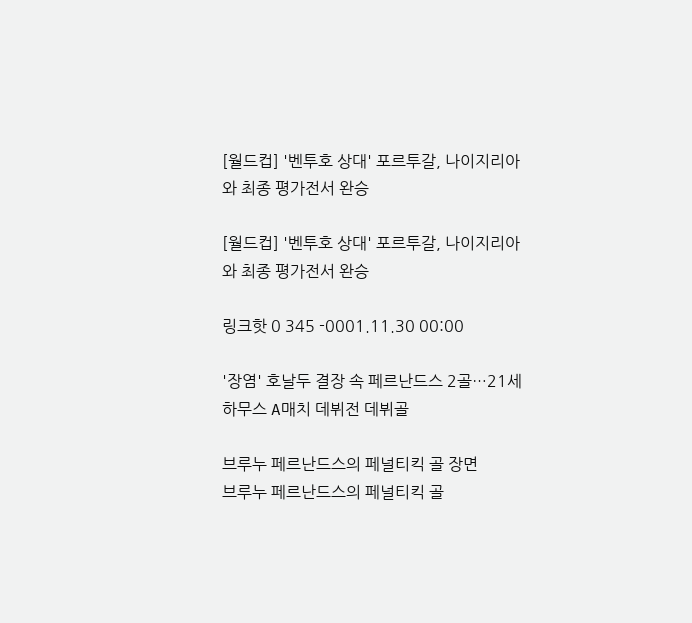[월드컵] '벤투호 상대' 포르투갈, 나이지리아와 최종 평가전서 완승

[월드컵] '벤투호 상대' 포르투갈, 나이지리아와 최종 평가전서 완승

링크핫 0 345 -0001.11.30 00:00

'장염' 호날두 결장 속 페르난드스 2골…21세 하무스 A매치 데뷔전 데뷔골

브루누 페르난드스의 페널티킥 골 장면
브루누 페르난드스의 페널티킥 골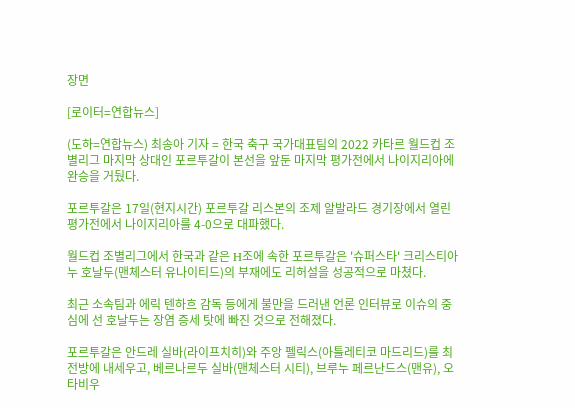장면

[로이터=연합뉴스]

(도하=연합뉴스) 최송아 기자 = 한국 축구 국가대표팀의 2022 카타르 월드컵 조별리그 마지막 상대인 포르투갈이 본선을 앞둔 마지막 평가전에서 나이지리아에 완승을 거뒀다.

포르투갈은 17일(현지시간) 포르투갈 리스본의 조제 알발라드 경기장에서 열린 평가전에서 나이지리아를 4-0으로 대파했다.

월드컵 조별리그에서 한국과 같은 H조에 속한 포르투갈은 '슈퍼스타' 크리스티아누 호날두(맨체스터 유나이티드)의 부재에도 리허설을 성공적으로 마쳤다.

최근 소속팀과 에릭 텐하흐 감독 등에게 불만을 드러낸 언론 인터뷰로 이슈의 중심에 선 호날두는 장염 증세 탓에 빠진 것으로 전해졌다.

포르투갈은 안드레 실바(라이프치히)와 주앙 펠릭스(아틀레티코 마드리드)를 최전방에 내세우고, 베르나르두 실바(맨체스터 시티), 브루누 페르난드스(맨유), 오타비우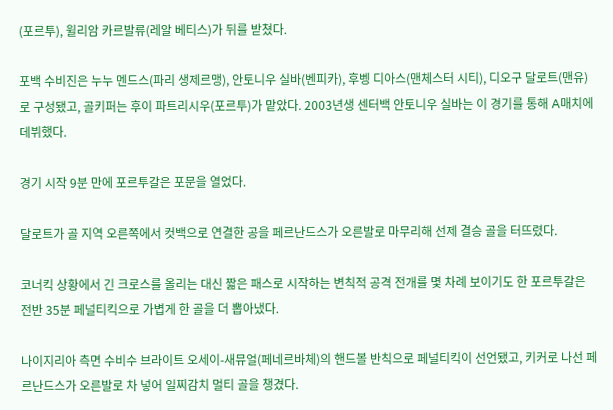(포르투), 윌리암 카르발류(레알 베티스)가 뒤를 받쳤다.

포백 수비진은 누누 멘드스(파리 생제르맹), 안토니우 실바(벤피카), 후벵 디아스(맨체스터 시티), 디오구 달로트(맨유)로 구성됐고, 골키퍼는 후이 파트리시우(포르투)가 맡았다. 2003년생 센터백 안토니우 실바는 이 경기를 통해 A매치에 데뷔했다.

경기 시작 9분 만에 포르투갈은 포문을 열었다.

달로트가 골 지역 오른쪽에서 컷백으로 연결한 공을 페르난드스가 오른발로 마무리해 선제 결승 골을 터뜨렸다.

코너킥 상황에서 긴 크로스를 올리는 대신 짧은 패스로 시작하는 변칙적 공격 전개를 몇 차례 보이기도 한 포르투갈은 전반 35분 페널티킥으로 가볍게 한 골을 더 뽑아냈다.

나이지리아 측면 수비수 브라이트 오세이-새뮤얼(페네르바체)의 핸드볼 반칙으로 페널티킥이 선언됐고, 키커로 나선 페르난드스가 오른발로 차 넣어 일찌감치 멀티 골을 챙겼다.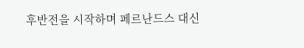후반전을 시작하며 페르난드스 대신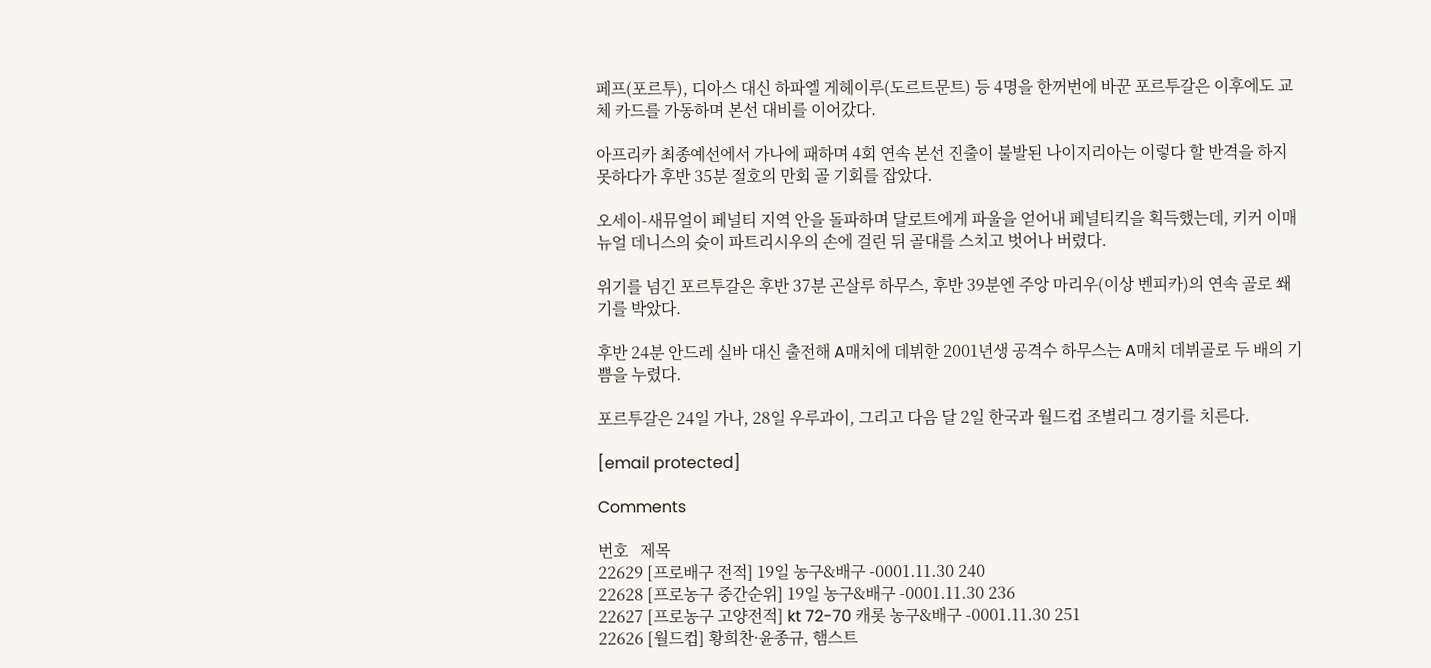페프(포르투), 디아스 대신 하파엘 게헤이루(도르트문트) 등 4명을 한꺼번에 바꾼 포르투갈은 이후에도 교체 카드를 가동하며 본선 대비를 이어갔다.

아프리카 최종예선에서 가나에 패하며 4회 연속 본선 진출이 불발된 나이지리아는 이렇다 할 반격을 하지 못하다가 후반 35분 절호의 만회 골 기회를 잡았다.

오세이-새뮤얼이 페널티 지역 안을 돌파하며 달로트에게 파울을 얻어내 페널티킥을 획득했는데, 키커 이매뉴얼 데니스의 슛이 파트리시우의 손에 걸린 뒤 골대를 스치고 벗어나 버렸다.

위기를 넘긴 포르투갈은 후반 37분 곤살루 하무스, 후반 39분엔 주앙 마리우(이상 벤피카)의 연속 골로 쐐기를 박았다.

후반 24분 안드레 실바 대신 출전해 A매치에 데뷔한 2001년생 공격수 하무스는 A매치 데뷔골로 두 배의 기쁨을 누렸다.

포르투갈은 24일 가나, 28일 우루과이, 그리고 다음 달 2일 한국과 월드컵 조별리그 경기를 치른다.

[email protected]

Comments

번호   제목
22629 [프로배구 전적] 19일 농구&배구 -0001.11.30 240
22628 [프로농구 중간순위] 19일 농구&배구 -0001.11.30 236
22627 [프로농구 고양전적] kt 72-70 캐롯 농구&배구 -0001.11.30 251
22626 [월드컵] 황희찬·윤종규, 햄스트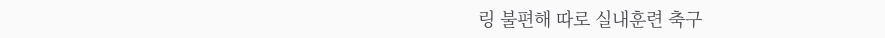링 불편해 따로 실내훈련 축구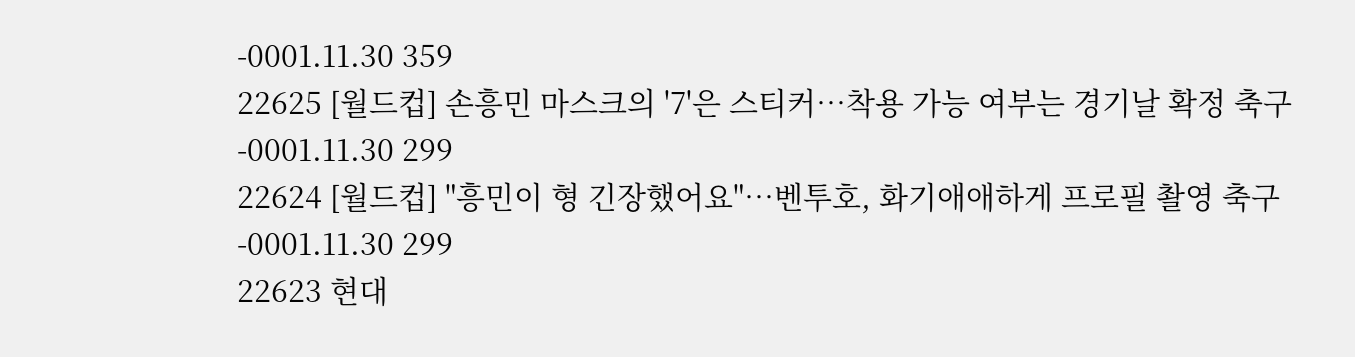-0001.11.30 359
22625 [월드컵] 손흥민 마스크의 '7'은 스티커…착용 가능 여부는 경기날 확정 축구 -0001.11.30 299
22624 [월드컵] "흥민이 형 긴장했어요"…벤투호, 화기애애하게 프로필 촬영 축구 -0001.11.30 299
22623 현대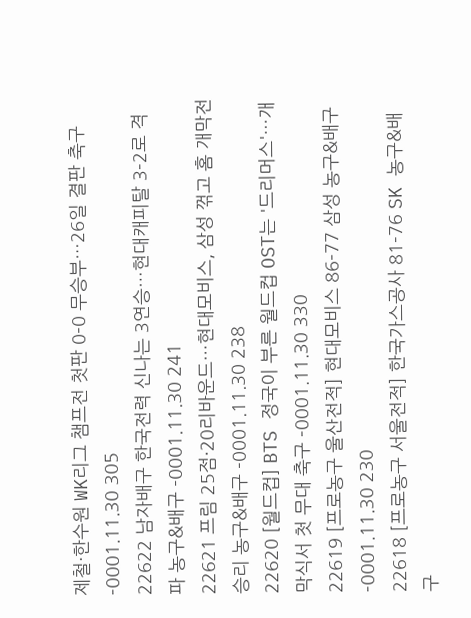제철·한수원 WK리그 챔프전 첫판 0-0 무승부…26일 결판 축구 -0001.11.30 305
22622 남자배구 한국전력 신나는 3연승…현대캐피탈 3-2로 격파 농구&배구 -0001.11.30 241
22621 프림 25점·20리바운드…현대모비스, 삼성 꺾고 홈 개막전 승리 농구&배구 -0001.11.30 238
22620 [월드컵] BTS 정국이 부른 월드컵 OST는 '드리머스'…개막식서 첫 무대 축구 -0001.11.30 330
22619 [프로농구 울산전적] 현대모비스 86-77 삼성 농구&배구 -0001.11.30 230
22618 [프로농구 서울전적] 한국가스공사 81-76 SK 농구&배구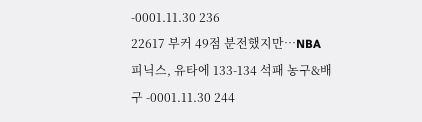-0001.11.30 236
22617 부커 49점 분전했지만…NBA 피닉스, 유타에 133-134 석패 농구&배구 -0001.11.30 244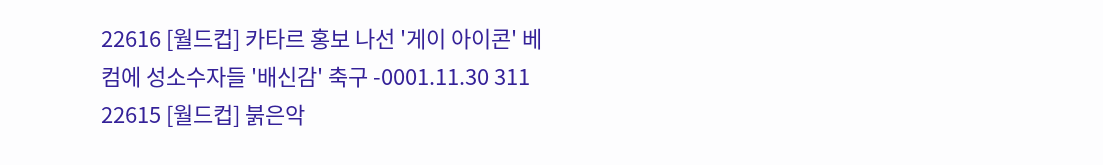22616 [월드컵] 카타르 홍보 나선 '게이 아이콘' 베컴에 성소수자들 '배신감' 축구 -0001.11.30 311
22615 [월드컵] 붉은악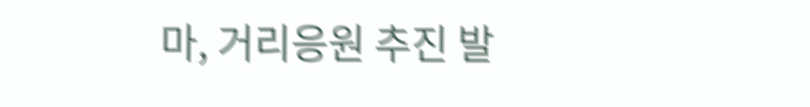마, 거리응원 추진 발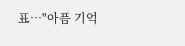표…"아픔 기억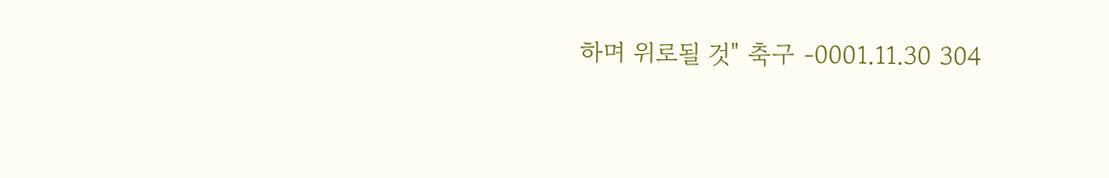하며 위로될 것" 축구 -0001.11.30 304